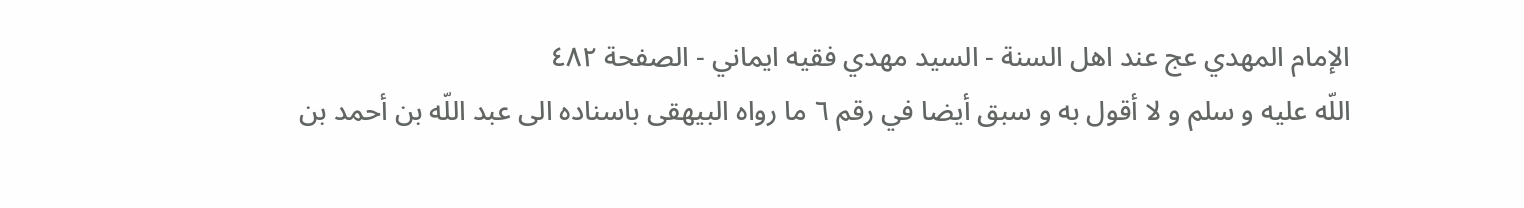الإمام المهدي عج عند اهل السنة - السيد مهدي فقيه ايماني - الصفحة ٤٨٢
اللّه عليه و سلم و لا أقول به و سبق أيضا في رقم ٦ ما رواه البيهقى باسناده الى عبد اللّه بن أحمد بن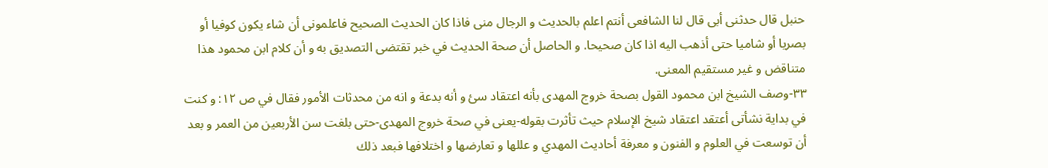حنبل قال حدثنى أبى قال لنا الشافعى أنتم اعلم بالحديث و الرجال منى فاذا كان الحديث الصحيح فاعلمونى أن شاء يكون كوفيا أو بصريا أو شاميا حتى أذهب اليه اذا كان صحيحا. و الحاصل أن صحة الحديث في خبر تقتضى التصديق به و أن كلام ابن محمود هذا متناقض و غير مستقيم المعنى.
٣٣-وصف الشيخ ابن محمود القول بصحة خروج المهدى بأنه اعتقاد سئ و أنه بدعة و انه من محدثات الأمور فقال في ص ١٢: و كنت في بداية نشأتى أعتقد اعتقاد شيخ الإسلام حيث تأثرت بقوله-يعنى في صحة خروج المهدى-حتى بلغت سن الأربعين من العمر و بعد أن توسعت في العلوم و الفنون و معرفة أحاديث المهدي و عللها و تعارضها و اختلافها فبعد ذلك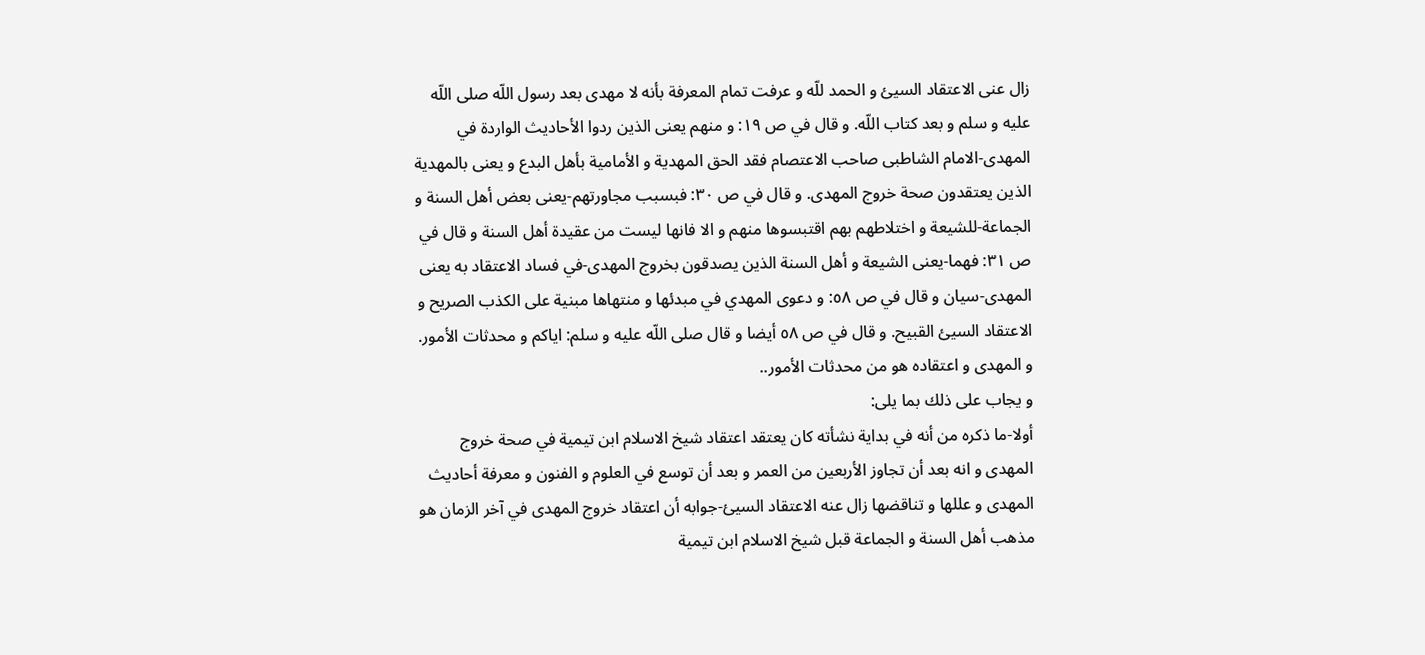زال عنى الاعتقاد السيئ و الحمد للّه و عرفت تمام المعرفة بأنه لا مهدى بعد رسول اللّه صلى اللّه عليه و سلم و بعد كتاب اللّه. و قال في ص ١٩: و منهم يعنى الذين ردوا الأحاديث الواردة في المهدى-الامام الشاطبى صاحب الاعتصام فقد الحق المهدية و الأمامية بأهل البدع و يعنى بالمهدية الذين يعتقدون صحة خروج المهدى. و قال في ص ٣٠: فبسبب مجاورتهم-يعنى بعض أهل السنة و الجماعة-للشيعة و اختلاطهم بهم اقتبسوها منهم و الا فانها ليست من عقيدة أهل السنة و قال في ص ٣١: فهما-يعنى الشيعة و أهل السنة الذين يصدقون بخروج المهدى-في فساد الاعتقاد به يعنى المهدى-سيان و قال في ص ٥٨: و دعوى المهدي في مبدئها و منتهاها مبنية على الكذب الصريح و الاعتقاد السيئ القبيح. و قال في ص ٥٨ أيضا و قال صلى اللّه عليه و سلم: اياكم و محدثات الأمور. و المهدى و اعتقاده هو من محدثات الأمور..
و يجاب على ذلك بما يلى:
أولا-ما ذكره من أنه في بداية نشأته كان يعتقد اعتقاد شيخ الاسلام ابن تيمية في صحة خروج المهدى و انه بعد أن تجاوز الأربعين من العمر و بعد أن توسع في العلوم و الفنون و معرفة أحاديث المهدى و عللها و تناقضها زال عنه الاعتقاد السيئ-جوابه أن اعتقاد خروج المهدى في آخر الزمان هو مذهب أهل السنة و الجماعة قبل شيخ الاسلام ابن تيمية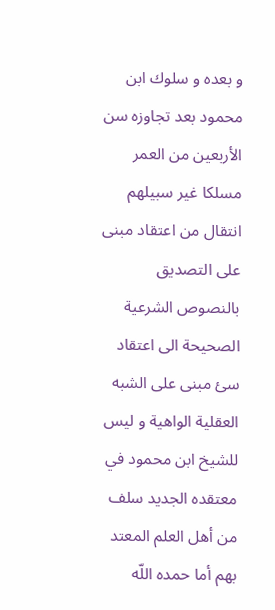و بعده و سلوك ابن محمود بعد تجاوزه سن الأربعين من العمر مسلكا غير سبيلهم انتقال من اعتقاد مبنى على التصديق بالنصوص الشرعية الصحيحة الى اعتقاد سئ مبنى على الشبه العقلية الواهية و ليس للشيخ ابن محمود في معتقده الجديد سلف من أهل العلم المعتد بهم أما حمده اللّه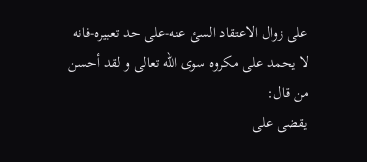على زوال الاعتقاد السئ عنه-على حد تعبيره-فانه لا يحمد على مكروه سوى اللّه تعالى و لقد أحسن من قال:
يقضى على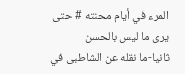المرء في أيام محنته # حتى يرى ما ليس بالحسن
ثانيا-ما نقله عن الشاطبى في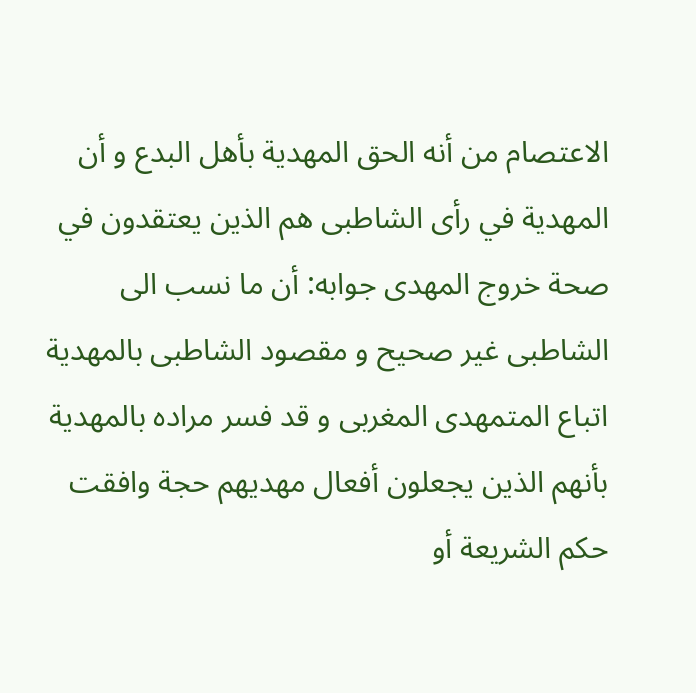الاعتصام من أنه الحق المهدية بأهل البدع و أن المهدية في رأى الشاطبى هم الذين يعتقدون في صحة خروج المهدى جوابه: أن ما نسب الى الشاطبى غير صحيح و مقصود الشاطبى بالمهدية اتباع المتمهدى المغربى و قد فسر مراده بالمهدية بأنهم الذين يجعلون أفعال مهديهم حجة وافقت حكم الشريعة أو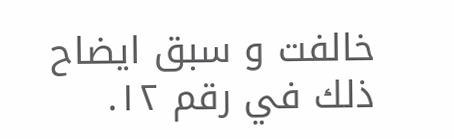خالفت و سبق ايضاح ذلك في رقم ١٢.